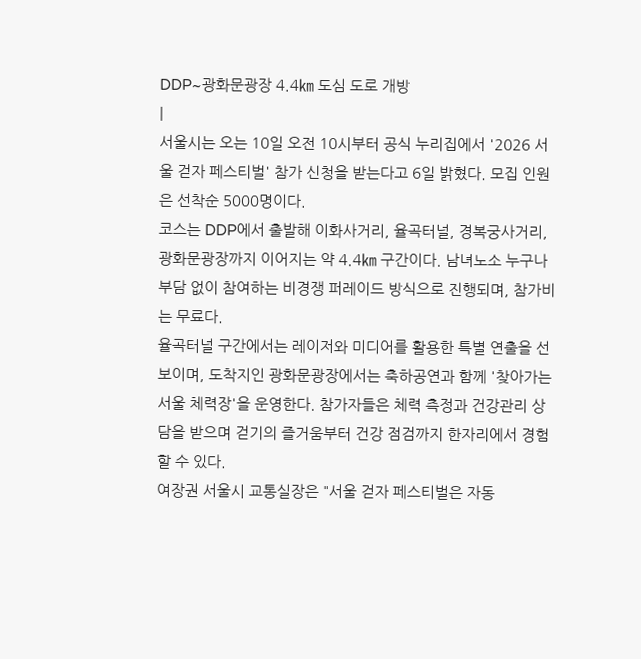DDP~광화문광장 4.4㎞ 도심 도로 개방
|
서울시는 오는 10일 오전 10시부터 공식 누리집에서 '2026 서울 걷자 페스티벌' 참가 신청을 받는다고 6일 밝혔다. 모집 인원은 선착순 5000명이다.
코스는 DDP에서 출발해 이화사거리, 율곡터널, 경복궁사거리, 광화문광장까지 이어지는 약 4.4㎞ 구간이다. 남녀노소 누구나 부담 없이 참여하는 비경쟁 퍼레이드 방식으로 진행되며, 참가비는 무료다.
율곡터널 구간에서는 레이저와 미디어를 활용한 특별 연출을 선보이며, 도착지인 광화문광장에서는 축하공연과 함께 '찾아가는 서울 체력장'을 운영한다. 참가자들은 체력 측정과 건강관리 상담을 받으며 걷기의 즐거움부터 건강 점검까지 한자리에서 경험할 수 있다.
여장권 서울시 교통실장은 "서울 걷자 페스티벌은 자동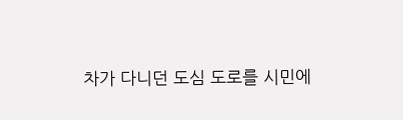차가 다니던 도심 도로를 시민에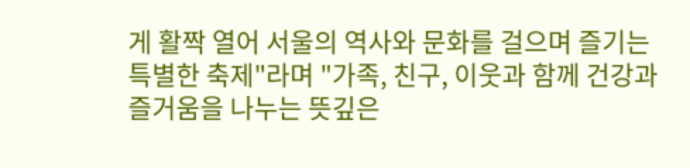게 활짝 열어 서울의 역사와 문화를 걸으며 즐기는 특별한 축제"라며 "가족, 친구, 이웃과 함께 건강과 즐거움을 나누는 뜻깊은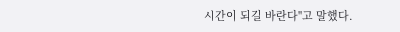시간이 되길 바란다"고 말했다.